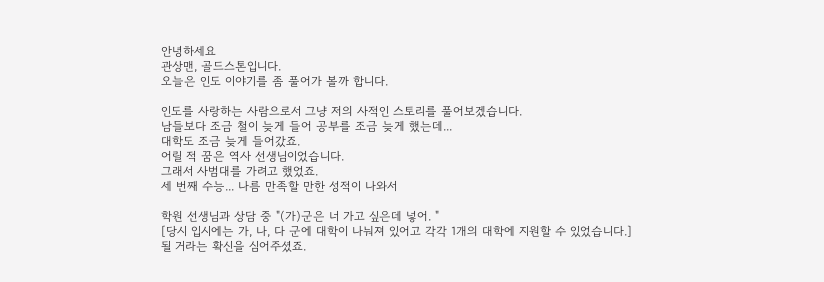안녕하세요
관상맨, 골드스톤입니다.
오늘은 인도 이야기를 좀 풀어가 볼까 합니다.

인도를 사랑하는 사람으로서 그냥 저의 사적인 스토리를 풀어보겠습니다.
남들보다 조금 철이 늦게 들어 공부를 조금 늦게 했는데...
대학도 조금 늦게 들어갔죠.
어릴 적 꿈은 역사 선생님이었습니다.
그래서 사범대를 가려고 했었죠.
세 번째 수능... 나름 만족할 만한 성적이 나와서

학원 선생님과 상담 중 "(가)군은 너 가고 싶은데 넣어. "
[당시 입시에는 가, 나, 다 군에 대학이 나눠져 있어고 각각 1개의 대학에 지원할 수 있었습니다.]
될 거라는 확신을 심어주셨죠.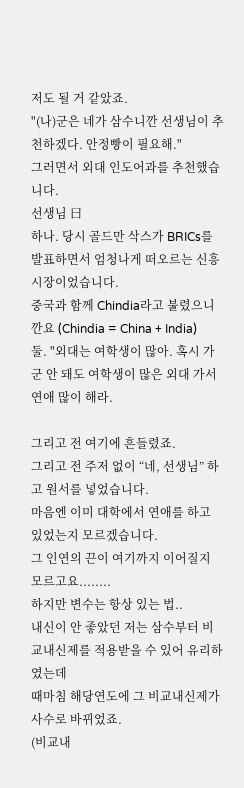저도 될 거 같았죠.
"(나)군은 네가 삼수니깐 선생님이 추천하겠다. 안정빵이 필요해."
그러면서 외대 인도어과를 추천했습니다.
선생님 曰
하나. 당시 골드만 삭스가 BRICs를 발표하면서 엄청나게 떠오르는 신흥시장이었습니다.
중국과 함께 Chindia라고 불렸으니깐요 (Chindia = China + India)
둘. "외대는 여학생이 많아. 혹시 가군 안 돼도 여학생이 많은 외대 가서 연애 많이 해라.

그리고 전 여기에 흔들렸죠.
그리고 전 주저 없이 “네, 선생님” 하고 원서를 넣었습니다.
마음엔 이미 대학에서 연애를 하고 있었는지 모르겠습니다.
그 인연의 끈이 여기까지 이어질지 모르고요........
하지만 변수는 항상 있는 법..
내신이 안 좋았던 저는 삼수부터 비교내신제를 적용받을 수 있어 유리하였는데
때마침 해당연도에 그 비교내신제가 사수로 바뀌었죠.
(비교내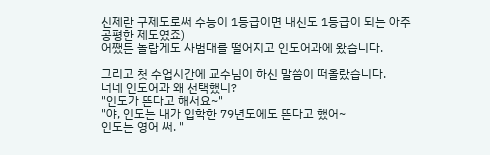신제란 구제도로써 수능이 1등급이면 내신도 1등급이 되는 아주 공평한 제도였죠)
어쨌든 놀랍게도 사범대를 떨어지고 인도어과에 왔습니다.

그리고 첫 수업시간에 교수님이 하신 말씀이 떠올랐습니다.
너네 인도어과 왜 선택했니?
"인도가 뜬다고 해서요~"
"야, 인도는 내가 입학한 79년도에도 뜬다고 했어~
인도는 영어 써. "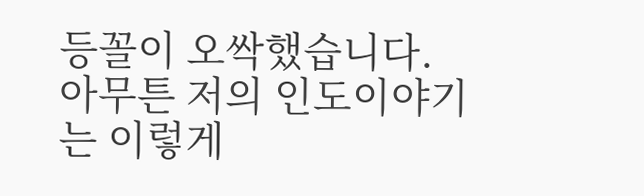등꼴이 오싹했습니다.
아무튼 저의 인도이야기는 이렇게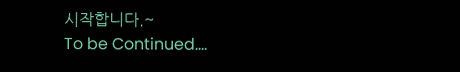시작합니다.~
To be Continued....